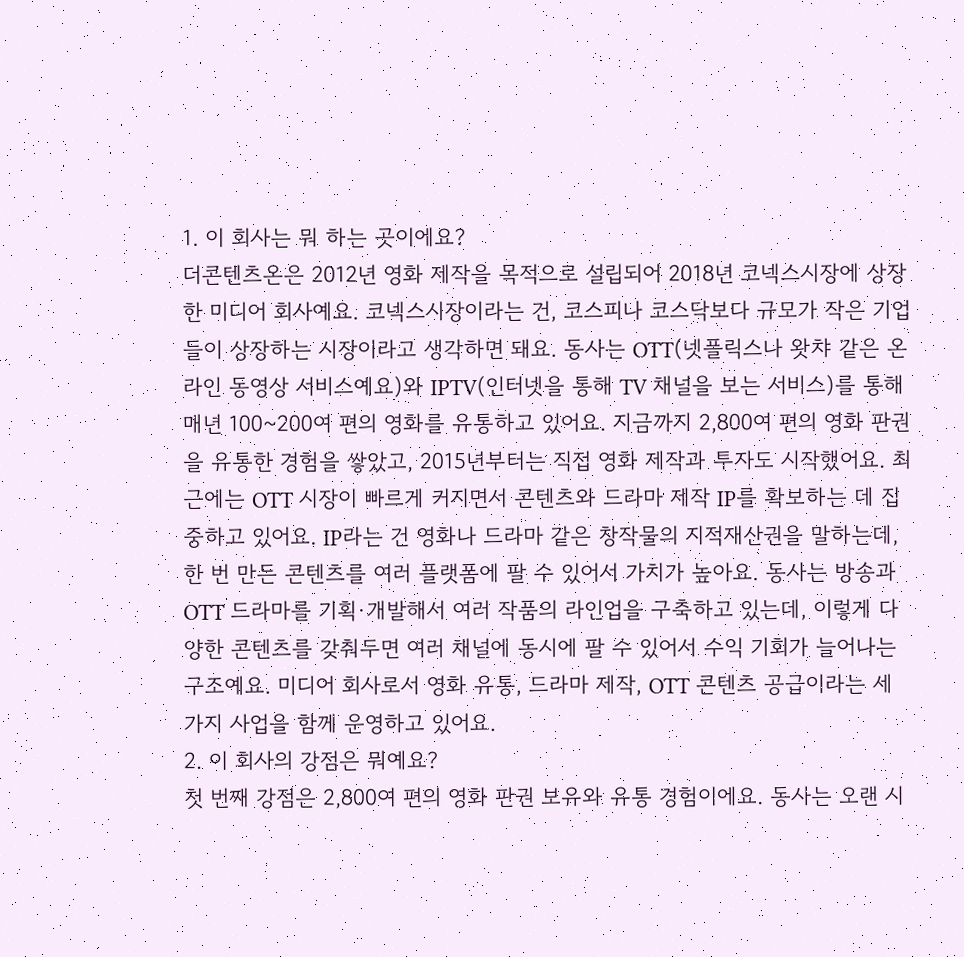1. 이 회사는 뭐 하는 곳이에요?
더콘텐츠온은 2012년 영화 제작을 목적으로 설립되어 2018년 코넥스시장에 상장한 미디어 회사예요. 코넥스시장이라는 건, 코스피나 코스닥보다 규모가 작은 기업들이 상장하는 시장이라고 생각하면 돼요. 동사는 OTT(넷플릭스나 왓챠 같은 온라인 동영상 서비스예요)와 IPTV(인터넷을 통해 TV 채널을 보는 서비스)를 통해 매년 100~200여 편의 영화를 유통하고 있어요. 지금까지 2,800여 편의 영화 판권을 유통한 경험을 쌓았고, 2015년부터는 직접 영화 제작과 투자도 시작했어요. 최근에는 OTT 시장이 빠르게 커지면서 콘텐츠와 드라마 제작 IP를 확보하는 데 집중하고 있어요. IP라는 건 영화나 드라마 같은 창작물의 지적재산권을 말하는데, 한 번 만든 콘텐츠를 여러 플랫폼에 팔 수 있어서 가치가 높아요. 동사는 방송과 OTT 드라마를 기획·개발해서 여러 작품의 라인업을 구축하고 있는데, 이렇게 다양한 콘텐츠를 갖춰두면 여러 채널에 동시에 팔 수 있어서 수익 기회가 늘어나는 구조예요. 미디어 회사로서 영화 유통, 드라마 제작, OTT 콘텐츠 공급이라는 세 가지 사업을 함께 운영하고 있어요.
2. 이 회사의 강점은 뭐예요?
첫 번째 강점은 2,800여 편의 영화 판권 보유와 유통 경험이에요. 동사는 오랜 시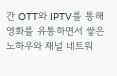간 OTT와 IPTV를 통해 영화를 유통하면서 쌓은 노하우와 채널 네트워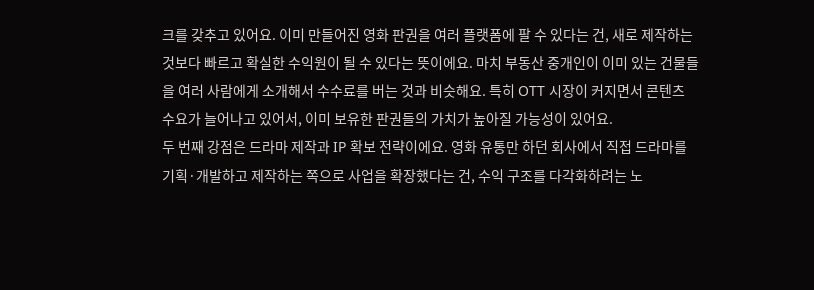크를 갖추고 있어요. 이미 만들어진 영화 판권을 여러 플랫폼에 팔 수 있다는 건, 새로 제작하는 것보다 빠르고 확실한 수익원이 될 수 있다는 뜻이에요. 마치 부동산 중개인이 이미 있는 건물들을 여러 사람에게 소개해서 수수료를 버는 것과 비슷해요. 특히 OTT 시장이 커지면서 콘텐츠 수요가 늘어나고 있어서, 이미 보유한 판권들의 가치가 높아질 가능성이 있어요.
두 번째 강점은 드라마 제작과 IP 확보 전략이에요. 영화 유통만 하던 회사에서 직접 드라마를 기획·개발하고 제작하는 쪽으로 사업을 확장했다는 건, 수익 구조를 다각화하려는 노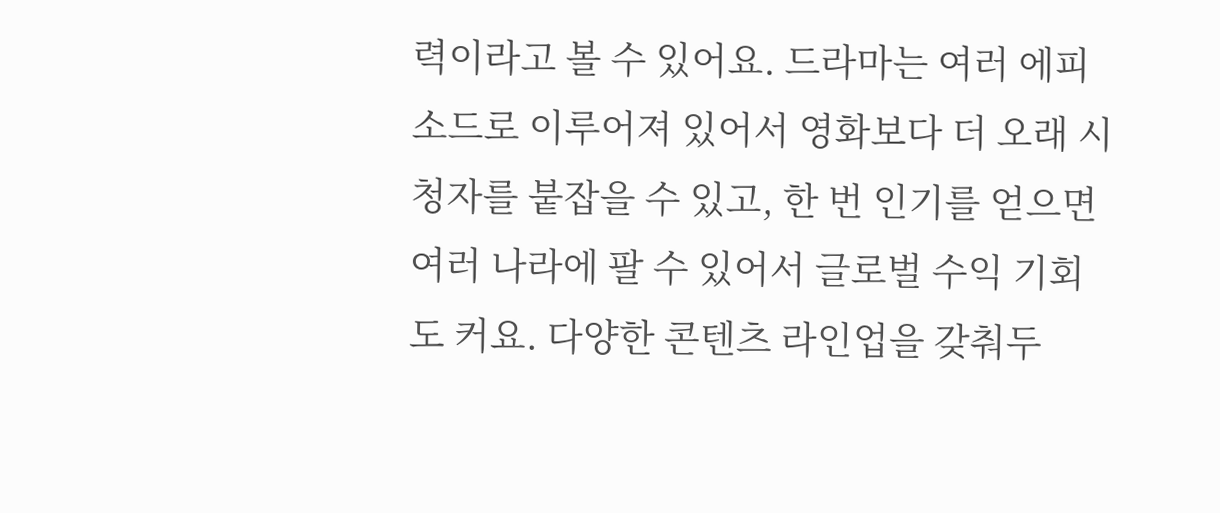력이라고 볼 수 있어요. 드라마는 여러 에피소드로 이루어져 있어서 영화보다 더 오래 시청자를 붙잡을 수 있고, 한 번 인기를 얻으면 여러 나라에 팔 수 있어서 글로벌 수익 기회도 커요. 다양한 콘텐츠 라인업을 갖춰두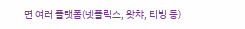면 여러 플랫폼(넷플릭스, 왓챠, 티빙 등)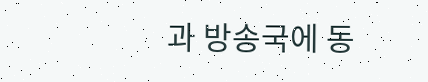과 방송국에 동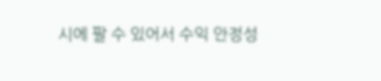시에 팔 수 있어서 수익 안정성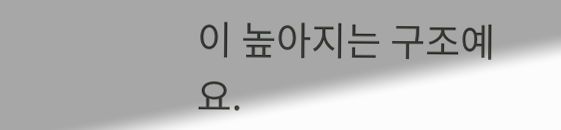이 높아지는 구조예요.